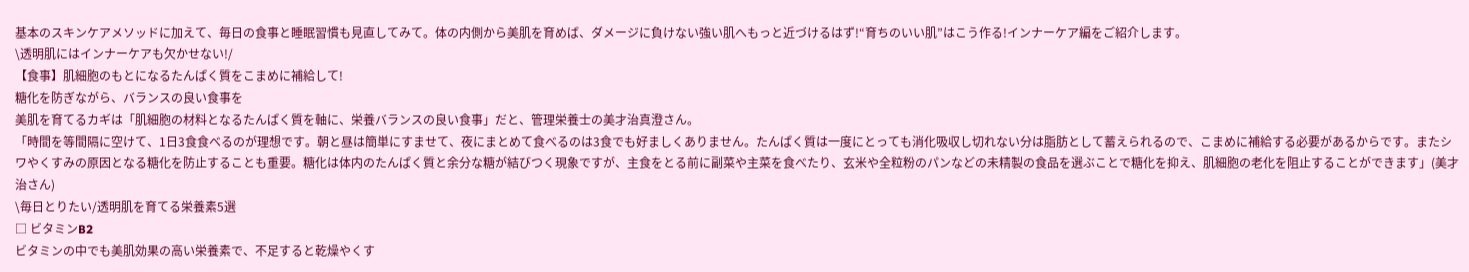基本のスキンケアメソッドに加えて、毎日の食事と睡眠習慣も見直してみて。体の内側から美肌を育めば、ダメージに負けない強い肌へもっと近づけるはず!“育ちのいい肌”はこう作る!インナーケア編をご紹介します。
\透明肌にはインナーケアも欠かせない!/
【食事】肌細胞のもとになるたんぱく質をこまめに補給して!
糖化を防ぎながら、バランスの良い食事を
美肌を育てるカギは「肌細胞の材料となるたんぱく質を軸に、栄養バランスの良い食事」だと、管理栄養士の美才治真澄さん。
「時間を等間隔に空けて、1日3食食べるのが理想です。朝と昼は簡単にすませて、夜にまとめて食べるのは3食でも好ましくありません。たんぱく質は一度にとっても消化吸収し切れない分は脂肪として蓄えられるので、こまめに補給する必要があるからです。またシワやくすみの原因となる糖化を防止することも重要。糖化は体内のたんぱく質と余分な糖が結びつく現象ですが、主食をとる前に副菜や主菜を食べたり、玄米や全粒粉のパンなどの未精製の食品を選ぶことで糖化を抑え、肌細胞の老化を阻止することができます」(美才治さん)
\毎日とりたい/透明肌を育てる栄養素5選
□ ビタミンB2
ビタミンの中でも美肌効果の高い栄養素で、不足すると乾燥やくす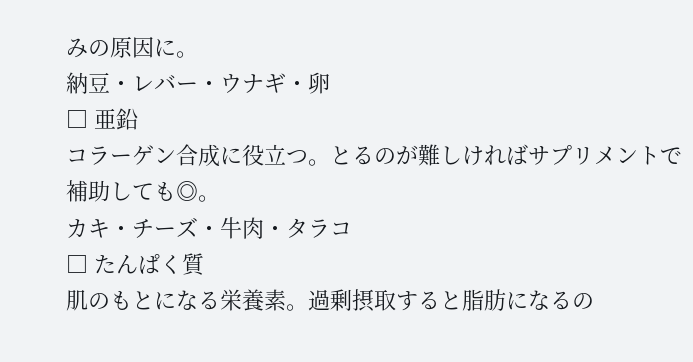みの原因に。
納豆・レバー・ウナギ・卵
□ 亜鉛
コラーゲン合成に役立つ。とるのが難しければサプリメントで補助しても◎。
カキ・チーズ・牛肉・タラコ
□ たんぱく質
肌のもとになる栄養素。過剰摂取すると脂肪になるの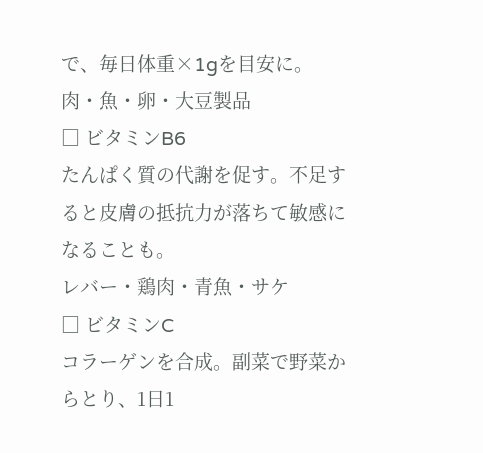で、毎日体重×1gを目安に。
肉・魚・卵・大豆製品
□ ビタミンB6
たんぱく質の代謝を促す。不足すると皮膚の抵抗力が落ちて敏感になることも。
レバー・鶏肉・青魚・サケ
□ ビタミンC
コラーゲンを合成。副菜で野菜からとり、1日1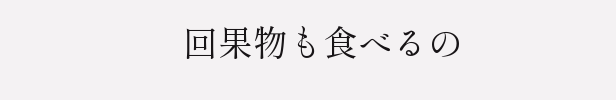回果物も食べるの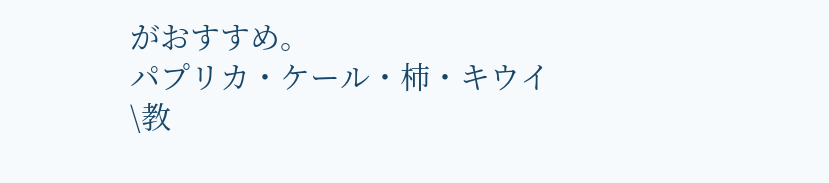がおすすめ。
パプリカ・ケール・柿・キウイ
\教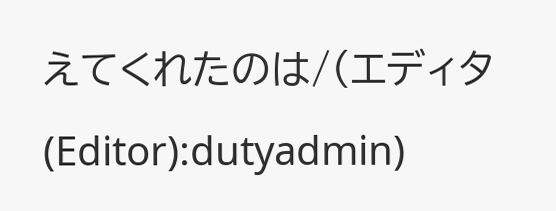えてくれたのは/(エディタ(Editor):dutyadmin)